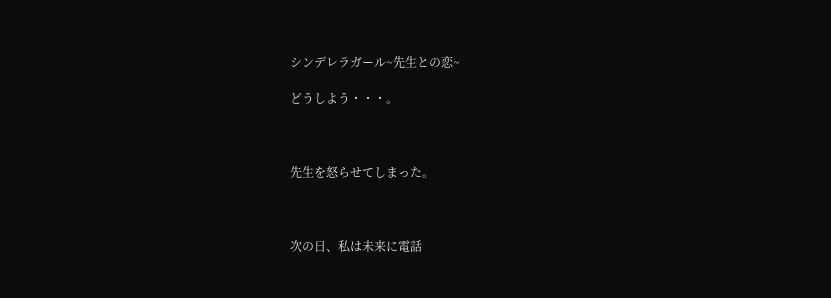シンデレラガール~先生との恋~

どうしよう・・・。



先生を怒らせてしまった。



次の日、私は未来に電話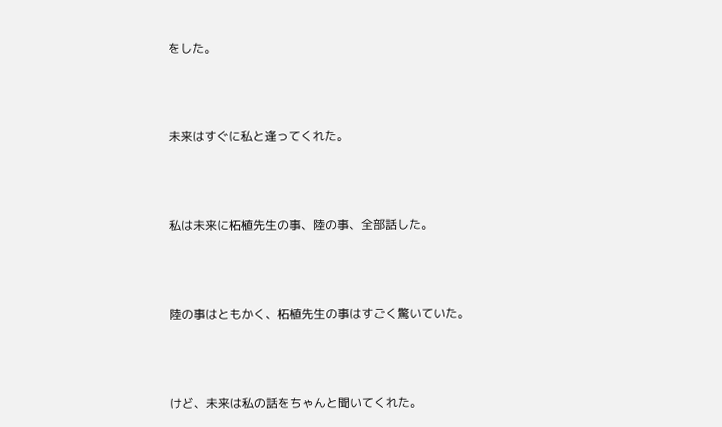をした。



未来はすぐに私と逢ってくれた。



私は未来に柘植先生の事、陸の事、全部話した。



陸の事はともかく、柘植先生の事はすごく驚いていた。



けど、未来は私の話をちゃんと聞いてくれた。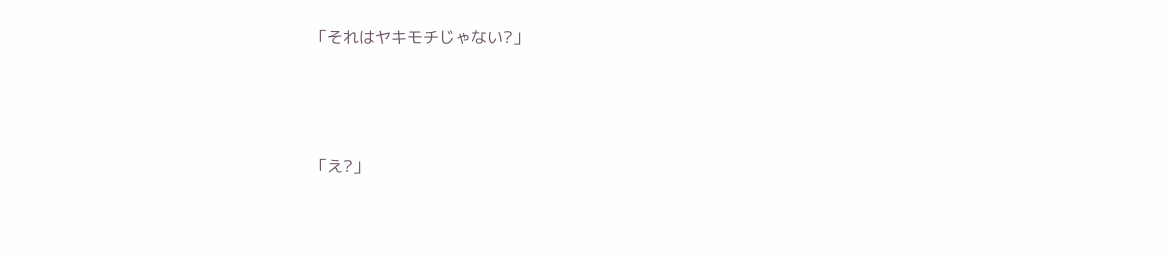「それはヤキモチじゃない?」



「え?」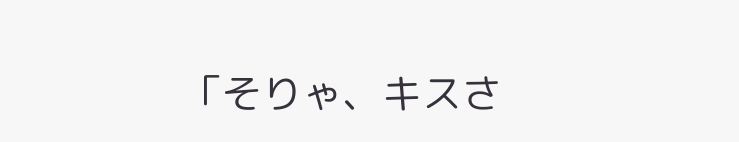「そりゃ、キスさ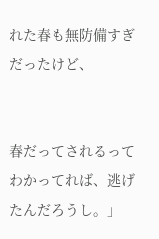れた春も無防備すぎだったけど、


春だってされるってわかってれば、逃げたんだろうし。」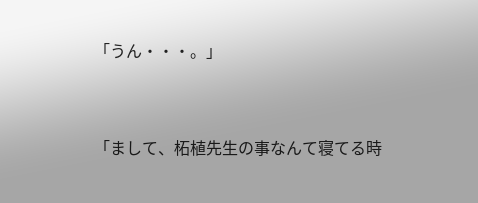「うん・・・。」



「まして、柘植先生の事なんて寝てる時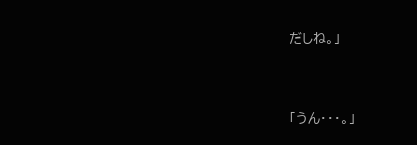だしね。」



「うん・・・。」